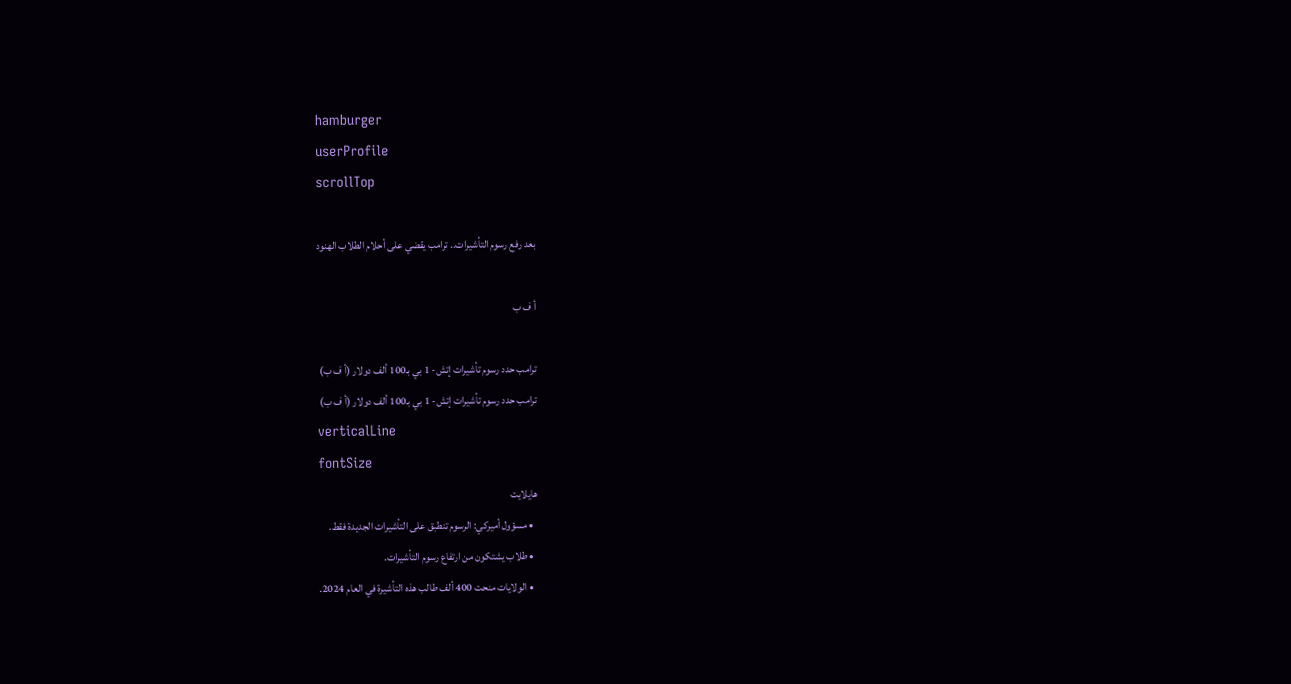hamburger
userProfile
scrollTop

بعد رفع رسوم التأشيرات.. ترامب يقضي على أحلام الطلاب الهنود

أ ف ب

ترامب حدد رسوم تأشيرات إتش- 1 بي بـ100 ألف دولار (أ ف ب)
ترامب حدد رسوم تأشيرات إتش- 1 بي بـ100 ألف دولار (أ ف ب)
verticalLine
fontSize
هايلايت
  • مسؤول أميركي: الرسوم تنطبق على التأشيرات الجديدة فقط.
  • طلاب يشتكون من ارتفاع رسوم التأشيرات.
  • الولايات منحت 400 ألف طالب هذه التأشيرة في العام 2024.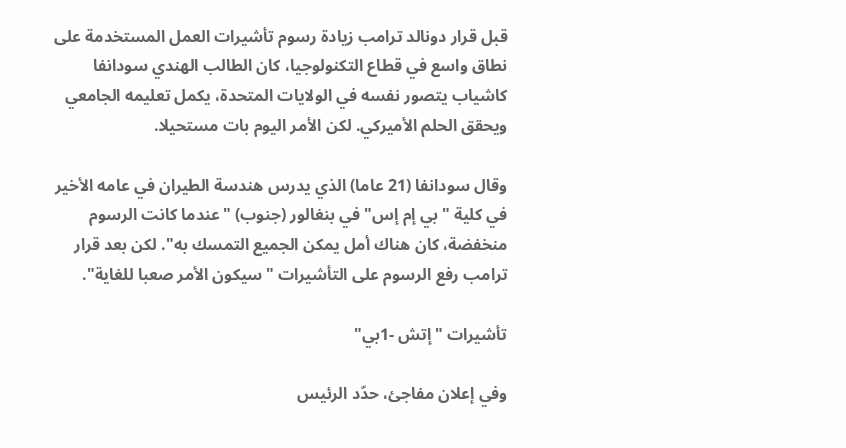قبل قرار دونالد ترامب زيادة رسوم تأشيرات العمل المستخدمة على نطاق واسع في قطاع التكنولوجيا، كان الطالب الهندي سودانفا كاشياب يتصور نفسه في الولايات المتحدة، يكمل تعليمه الجامعي ويحقق الحلم الأميركي. لكن الأمر اليوم بات مستحيلا.

وقال سودانفا (21 عاما) الذي يدرس هندسة الطيران في عامه الأخير في كلية "بي إم إس" في بنغالور (جنوب) "عندما كانت الرسوم منخفضة، كان هناك أمل يمكن الجميع التمسك به". لكن بعد قرار ترامب رفع الرسوم على التأشيرات "سيكون الأمر صعبا للغاية".

تأشيرات "إتش -1بي"

وفي إعلان مفاجئ، حدّد الرئيس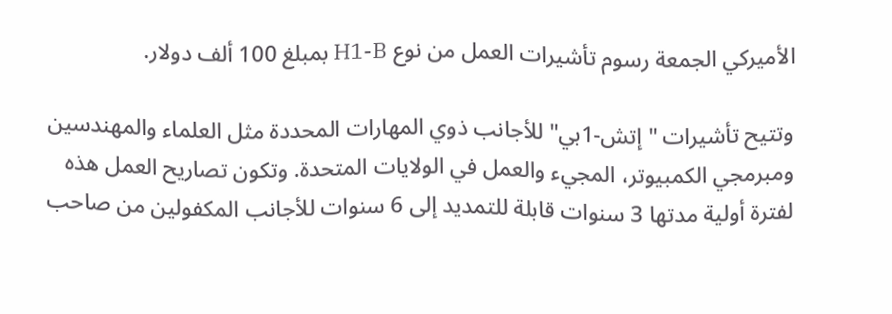الأميركي الجمعة رسوم تأشيرات العمل من نوع H1-B بمبلغ 100 ألف دولار.

وتتيح تأشيرات "إتش-1بي" للأجانب ذوي المهارات المحددة مثل العلماء والمهندسين ومبرمجي الكمبيوتر، المجيء والعمل في الولايات المتحدة. وتكون تصاريح العمل هذه لفترة أولية مدتها 3 سنوات قابلة للتمديد إلى 6 سنوات للأجانب المكفولين من صاحب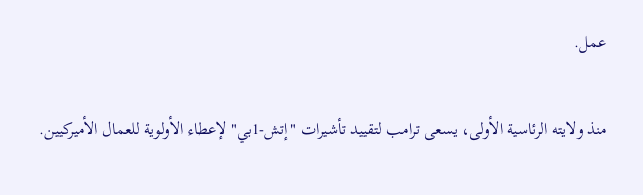عمل.

منذ ولايته الرئاسية الأولى، يسعى ترامب لتقييد تأشيرات "إتش-1بي" لإعطاء الأولوية للعمال الأميركيين.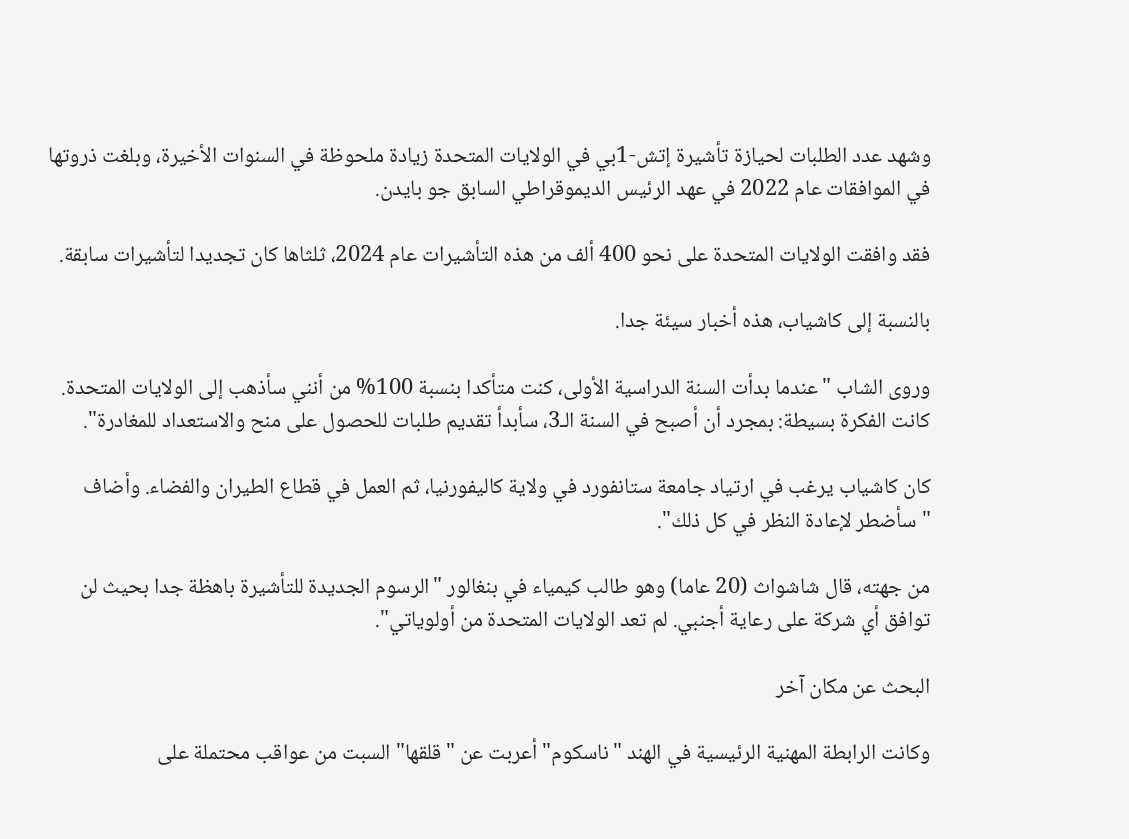وشهد عدد الطلبات لحيازة تأشيرة إتش-1بي في الولايات المتحدة زيادة ملحوظة في السنوات الأخيرة، وبلغت ذروتها في الموافقات عام 2022 في عهد الرئيس الديموقراطي السابق جو بايدن.

فقد وافقت الولايات المتحدة على نحو 400 ألف من هذه التأشيرات عام 2024، ثلثاها كان تجديدا لتأشيرات سابقة.

بالنسبة إلى كاشياب، هذه أخبار سيئة جدا.

وروى الشاب "عندما بدأت السنة الدراسية الأولى، كنت متأكدا بنسبة 100% من أنني سأذهب إلى الولايات المتحدة. كانت الفكرة بسيطة: بمجرد أن أصبح في السنة الـ3، سأبدأ تقديم طلبات للحصول على منح والاستعداد للمغادرة".

كان كاشياب يرغب في ارتياد جامعة ستانفورد في ولاية كاليفورنيا، ثم العمل في قطاع الطيران والفضاء. وأضاف "سأضطر لإعادة النظر في كل ذلك".

من جهته، قال شاشواث (20 عاما) وهو طالب كيمياء في بنغالور "الرسوم الجديدة للتأشيرة باهظة جدا بحيث لن توافق أي شركة على رعاية أجنبي. لم تعد الولايات المتحدة من أولوياتي".

البحث عن مكان آخر

وكانت الرابطة المهنية الرئيسية في الهند "ناسكوم" أعربت عن "قلقها" السبت من عواقب محتملة على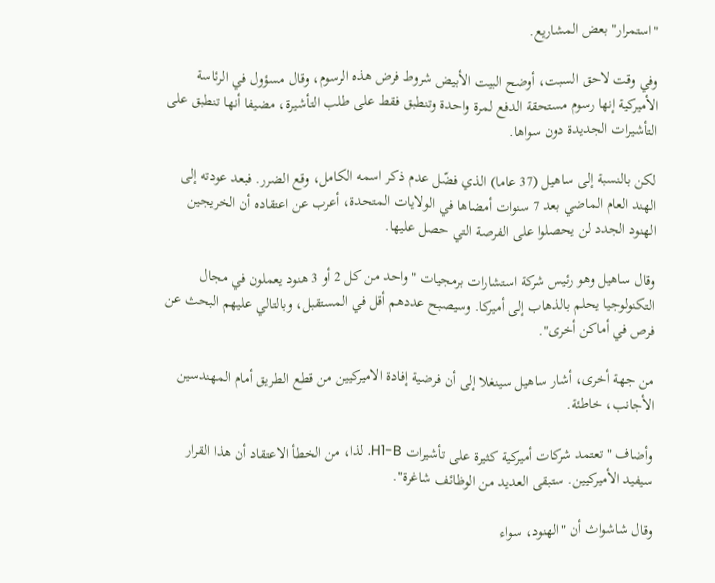"استمرار" بعض المشاريع.

وفي وقت لاحق السبت، أوضح البيت الأبيض شروط فرض هذه الرسوم، وقال مسؤول في الرئاسة الأميركية إنها رسوم مستحقة الدفع لمرة واحدة وتنطبق فقط على طلب التأشيرة، مضيفا أنها تنطبق على التأشيرات الجديدة دون سواها.

لكن بالنسبة إلى ساهيل (37 عاما) الذي فضّل عدم ذكر اسمه الكامل، وقع الضرر. فبعد عودته إلى الهند العام الماضي بعد 7 سنوات أمضاها في الولايات المتحدة، أعرب عن اعتقاده أن الخريجين الهنود الجدد لن يحصلوا على الفرصة التي حصل عليها.

وقال ساهيل وهو رئيس شركة استشارات برمجيات "واحد من كل 2 أو 3 هنود يعملون في مجال التكنولوجيا يحلم بالذهاب إلى أميركا. وسيصبح عددهم أقل في المستقبل، وبالتالي عليهم البحث عن فرص في أماكن أخرى".

من جهة أخرى، أشار ساهيل سينغلا إلى أن فرضية إفادة الاميركيين من قطع الطريق أمام المهندسين الأجانب، خاطئة.

وأضاف "تعتمد شركات أميركية كثيرة على تأشيرات H1-B. لذا، من الخطأ الاعتقاد أن هذا القرار سيفيد الأميركيين. ستبقى العديد من الوظائف شاغرة".

وقال شاشواث أن "الهنود، سواء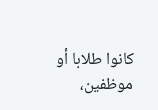كانوا طلابا أو موظفين،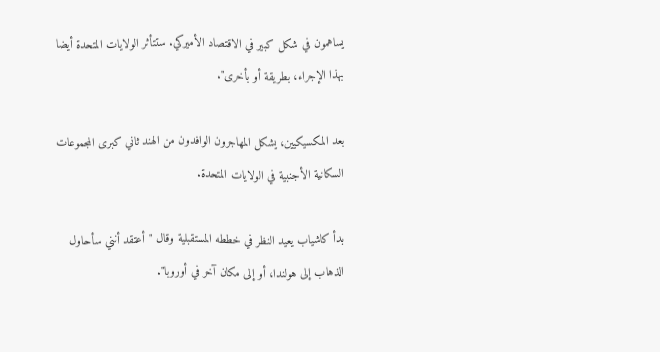يساهمون في شكل كبير في الاقتصاد الأميركي. ستتأثر الولايات المتحدة أيضا بهذا الإجراء، بطريقة أو بأخرى".

بعد المكسيكيين، يشكل المهاجرون الوافدون من الهند ثاني كبرى المجموعات السكانية الأجنبية في الولايات المتحدة.

بدأ كاشياب يعيد النظر في خططه المستقبلية وقال "أعتقد أنني سأحاول الذهاب إلى هولندا، أو إلى مكان آخر في أوروبا".